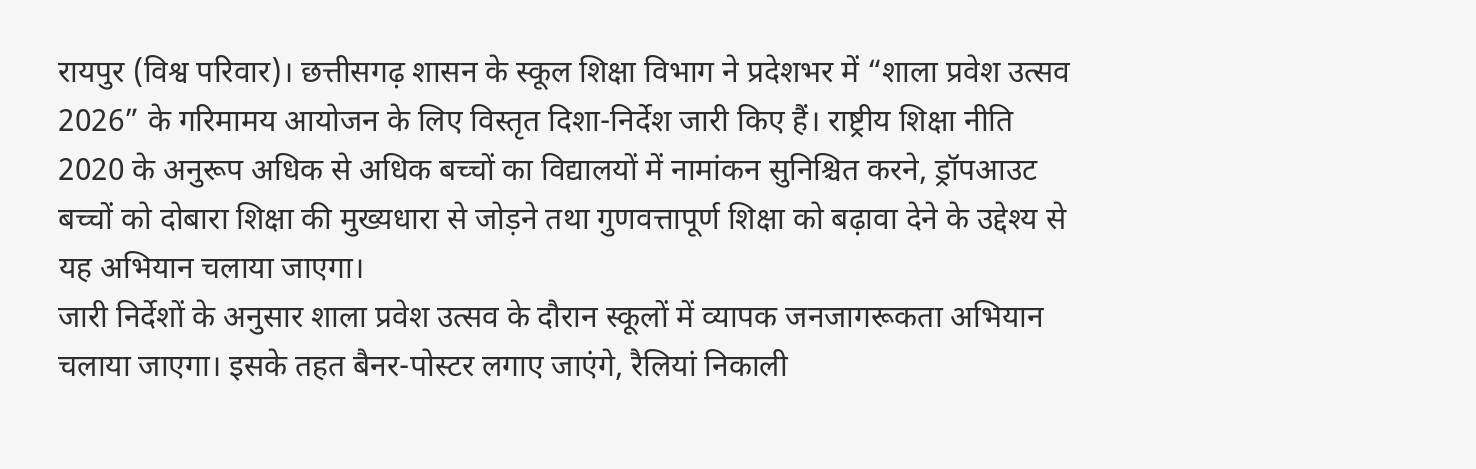रायपुर (विश्व परिवार)। छत्तीसगढ़ शासन के स्कूल शिक्षा विभाग ने प्रदेशभर में “शाला प्रवेश उत्सव 2026” के गरिमामय आयोजन के लिए विस्तृत दिशा-निर्देश जारी किए हैं। राष्ट्रीय शिक्षा नीति 2020 के अनुरूप अधिक से अधिक बच्चों का विद्यालयों में नामांकन सुनिश्चित करने, ड्रॉपआउट बच्चों को दोबारा शिक्षा की मुख्यधारा से जोड़ने तथा गुणवत्तापूर्ण शिक्षा को बढ़ावा देने के उद्देश्य से यह अभियान चलाया जाएगा।
जारी निर्देशों के अनुसार शाला प्रवेश उत्सव के दौरान स्कूलों में व्यापक जनजागरूकता अभियान चलाया जाएगा। इसके तहत बैनर-पोस्टर लगाए जाएंगे, रैलियां निकाली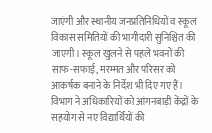जाएंगी और स्थानीय जनप्रतिनिधियों व स्कूल विकास समितियों की भागीदारी सुनिश्चित की जाएगी। स्कूल खुलने से पहले भवनों की साफ-सफाई, मरम्मत और परिसर को आकर्षक बनाने के निर्देश भी दिए गए हैं।
विभाग ने अधिकारियों को आंगनबाड़ी केंद्रों के सहयोग से नए विद्यार्थियों की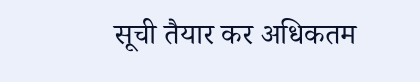सूची तैयार कर अधिकतम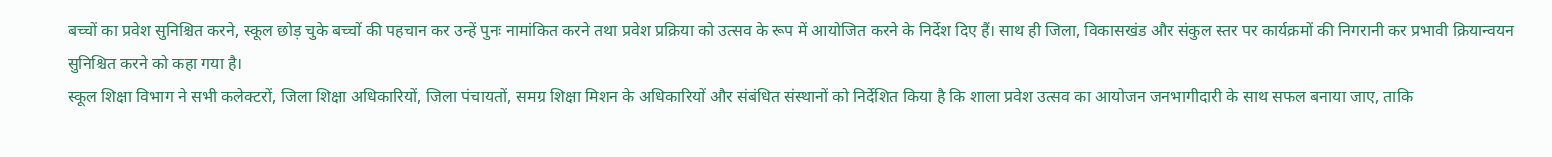बच्चों का प्रवेश सुनिश्चित करने, स्कूल छोड़ चुके बच्चों की पहचान कर उन्हें पुनः नामांकित करने तथा प्रवेश प्रक्रिया को उत्सव के रूप में आयोजित करने के निर्देश दिए हैं। साथ ही जिला, विकासखंड और संकुल स्तर पर कार्यक्रमों की निगरानी कर प्रभावी क्रियान्वयन सुनिश्चित करने को कहा गया है।
स्कूल शिक्षा विभाग ने सभी कलेक्टरों, जिला शिक्षा अधिकारियों, जिला पंचायतों, समग्र शिक्षा मिशन के अधिकारियों और संबंधित संस्थानों को निर्देशित किया है कि शाला प्रवेश उत्सव का आयोजन जनभागीदारी के साथ सफल बनाया जाए, ताकि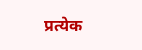प्रत्येक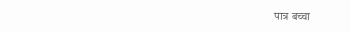पात्र बच्चा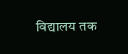विद्यालय तक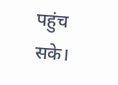पहुंच सके।